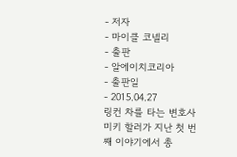- 저자
- 마이클 코넬리
- 출판
- 알에이치코리아
- 출판일
- 2015.04.27
링컨 차를 타는 변호사 미키 할러가 지난 첫 번째 이야기에서 총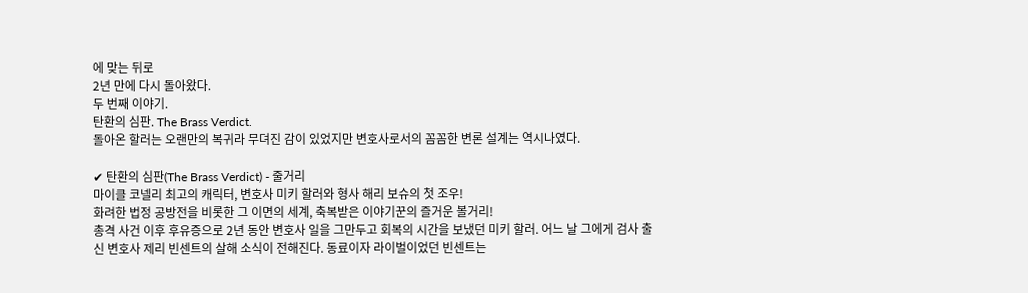에 맞는 뒤로
2년 만에 다시 돌아왔다.
두 번째 이야기.
탄환의 심판. The Brass Verdict.
돌아온 할러는 오랜만의 복귀라 무뎌진 감이 있었지만 변호사로서의 꼼꼼한 변론 설계는 역시나였다.

✔ 탄환의 심판(The Brass Verdict) - 줄거리
마이클 코넬리 최고의 캐릭터, 변호사 미키 할러와 형사 해리 보슈의 첫 조우!
화려한 법정 공방전을 비롯한 그 이면의 세계, 축복받은 이야기꾼의 즐거운 볼거리!
총격 사건 이후 후유증으로 2년 동안 변호사 일을 그만두고 회복의 시간을 보냈던 미키 할러. 어느 날 그에게 검사 출신 변호사 제리 빈센트의 살해 소식이 전해진다. 동료이자 라이벌이었던 빈센트는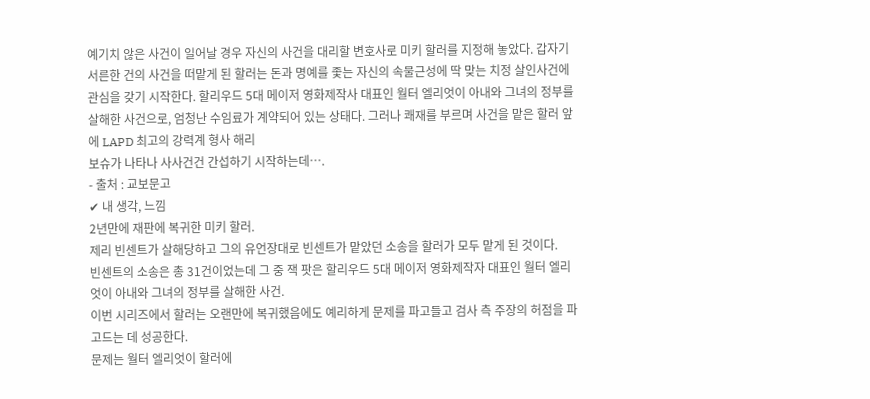예기치 않은 사건이 일어날 경우 자신의 사건을 대리할 변호사로 미키 할러를 지정해 놓았다. 갑자기 서른한 건의 사건을 떠맡게 된 할러는 돈과 명예를 좇는 자신의 속물근성에 딱 맞는 치정 살인사건에 관심을 갖기 시작한다. 할리우드 5대 메이저 영화제작사 대표인 월터 엘리엇이 아내와 그녀의 정부를 살해한 사건으로, 엄청난 수임료가 계약되어 있는 상태다. 그러나 쾌재를 부르며 사건을 맡은 할러 앞에 LAPD 최고의 강력계 형사 해리
보슈가 나타나 사사건건 간섭하기 시작하는데….
- 출처 : 교보문고
✔ 내 생각, 느낌
2년만에 재판에 복귀한 미키 할러.
제리 빈센트가 살해당하고 그의 유언장대로 빈센트가 맡았던 소송을 할러가 모두 맡게 된 것이다.
빈센트의 소송은 총 31건이었는데 그 중 잭 팟은 할리우드 5대 메이저 영화제작자 대표인 월터 엘리엇이 아내와 그녀의 정부를 살해한 사건.
이번 시리즈에서 할러는 오랜만에 복귀했음에도 예리하게 문제를 파고들고 검사 측 주장의 허점을 파고드는 데 성공한다.
문제는 월터 엘리엇이 할러에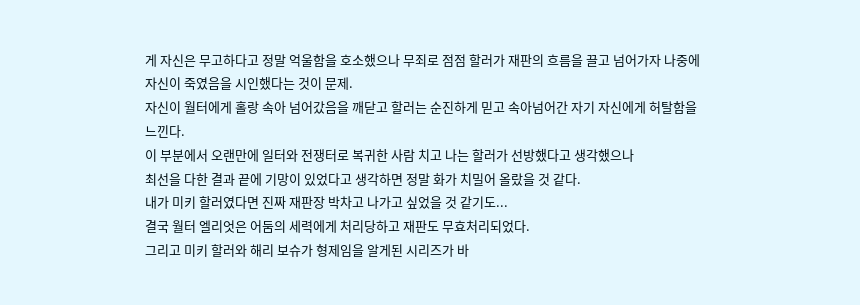게 자신은 무고하다고 정말 억울함을 호소했으나 무죄로 점점 할러가 재판의 흐름을 끌고 넘어가자 나중에 자신이 죽였음을 시인했다는 것이 문제.
자신이 월터에게 홀랑 속아 넘어갔음을 깨닫고 할러는 순진하게 믿고 속아넘어간 자기 자신에게 허탈함을 느낀다.
이 부분에서 오랜만에 일터와 전쟁터로 복귀한 사람 치고 나는 할러가 선방했다고 생각했으나
최선을 다한 결과 끝에 기망이 있었다고 생각하면 정말 화가 치밀어 올랐을 것 같다.
내가 미키 할러였다면 진짜 재판장 박차고 나가고 싶었을 것 같기도...
결국 월터 엘리엇은 어둠의 세력에게 처리당하고 재판도 무효처리되었다.
그리고 미키 할러와 해리 보슈가 형제임을 알게된 시리즈가 바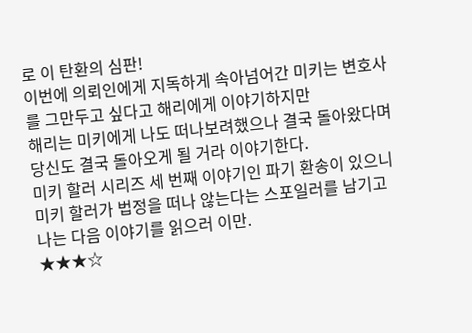로 이 탄환의 심판!
이번에 의뢰인에게 지독하게 속아넘어간 미키는 변호사를 그만두고 싶다고 해리에게 이야기하지만
해리는 미키에게 나도 떠나보려했으나 결국 돌아왔다며
당신도 결국 돌아오게 될 거라 이야기한다.
미키 할러 시리즈 세 번째 이야기인 파기 환송이 있으니 미키 할러가 법정을 떠나 않는다는 스포일러를 남기고
나는 다음 이야기를 읽으러 이만.
★★★☆